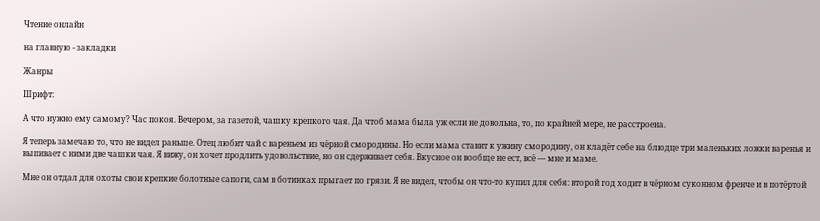Чтение онлайн

на главную - закладки

Жанры

Шрифт:

А что нужно ему самому? Час покоя. Вечером, за газетой, чашку крепкого чая. Да чтоб мама была уж если не довольна, то, по крайней мере, не расстроена.

Я теперь замечаю то, что не видел раньше. Отец любит чай с вареньем из чёрной смородины. Но если мама ставит к ужину смородину, он кладёт себе на блюдце три маленьких ложки варенья и выпивает с ними две чашки чая. Я вижу, он хочет продлить удовольствие, но он сдерживает себя. Вкусное он вообще не ест, всё — мне и маме.

Мне он отдал для охоты свои крепкие болотные сапоги, сам в ботинках прыгает по грязи. Я не видел, чтобы он что-то купил для себя: второй год ходит в чёрном суконном френче и в потёртой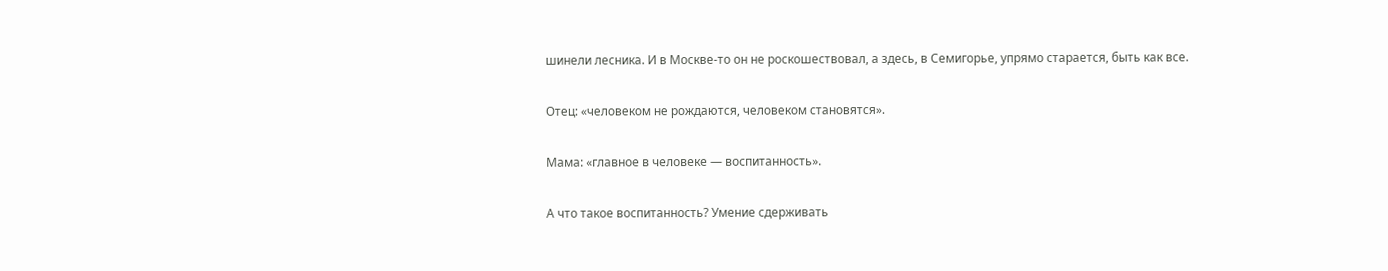шинели лесника. И в Москве-то он не роскошествовал, а здесь, в Семигорье, упрямо старается, быть как все.

Отец: «человеком не рождаются, человеком становятся».

Мама: «главное в человеке — воспитанность».

А что такое воспитанность? Умение сдерживать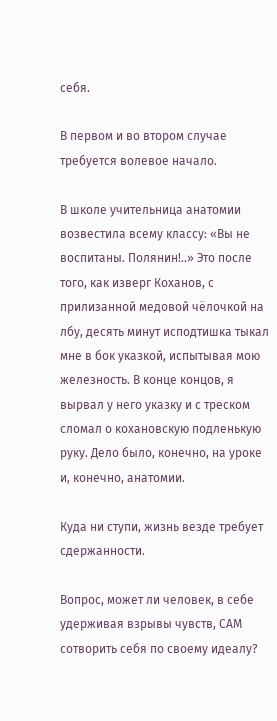себя.

В первом и во втором случае требуется волевое начало.

В школе учительница анатомии возвестила всему классу: «Вы не воспитаны. Полянин!..» Это после того, как изверг Коханов, с прилизанной медовой чёлочкой на лбу, десять минут исподтишка тыкал мне в бок указкой, испытывая мою железность. В конце концов, я вырвал у него указку и с треском сломал о кохановскую подленькую руку. Дело было, конечно, на уроке и, конечно, анатомии.

Куда ни ступи, жизнь везде требует сдержанности.

Вопрос, может ли человек, в себе удерживая взрывы чувств, САМ сотворить себя по своему идеалу?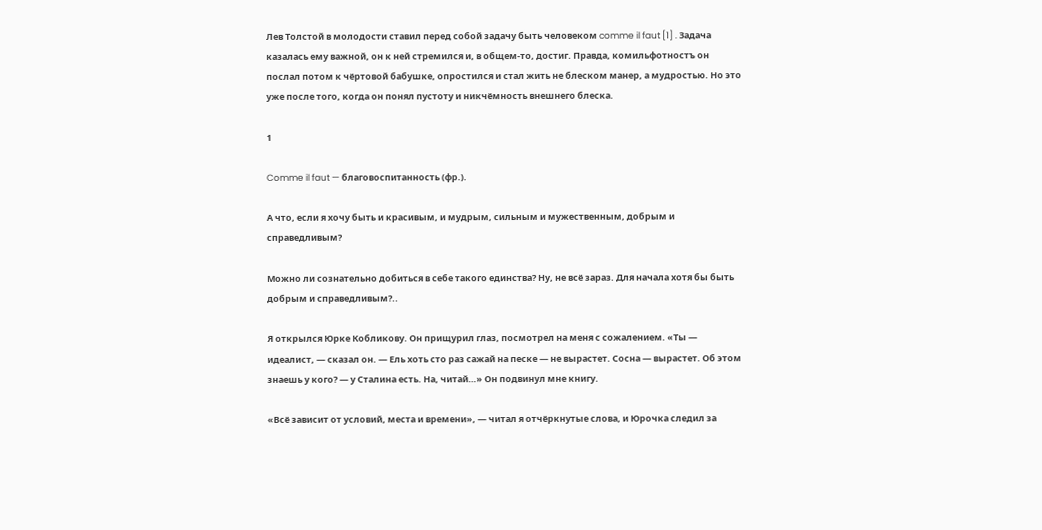Лев Толстой в молодости ставил перед собой задачу быть человеком comme il faut [1] . Задача казалась ему важной, он к ней стремился и, в общем-то, достиг. Правда, комильфотностъ он послал потом к чёртовой бабушке, опростился и стал жить не блеском манер, а мудростью. Но это уже после того, когда он понял пустоту и никчёмность внешнего блеска.

1

Comme il faut — благовоспитанность (фр.).

А что, если я хочу быть и красивым, и мудрым, сильным и мужественным, добрым и справедливым?

Можно ли сознательно добиться в себе такого единства? Ну, не всё зараз. Для начала хотя бы быть добрым и справедливым?..

Я открылся Юрке Кобликову. Он прищурил глаз, посмотрел на меня с сожалением. «Ты — идеалист, — сказал он. — Ель хоть сто раз сажай на песке — не вырастет. Сосна — вырастет. Об этом знаешь у кого? — у Сталина есть. На, читай…» Он подвинул мне книгу.

«Всё зависит от условий, места и времени», — читал я отчёркнутые слова, и Юрочка следил за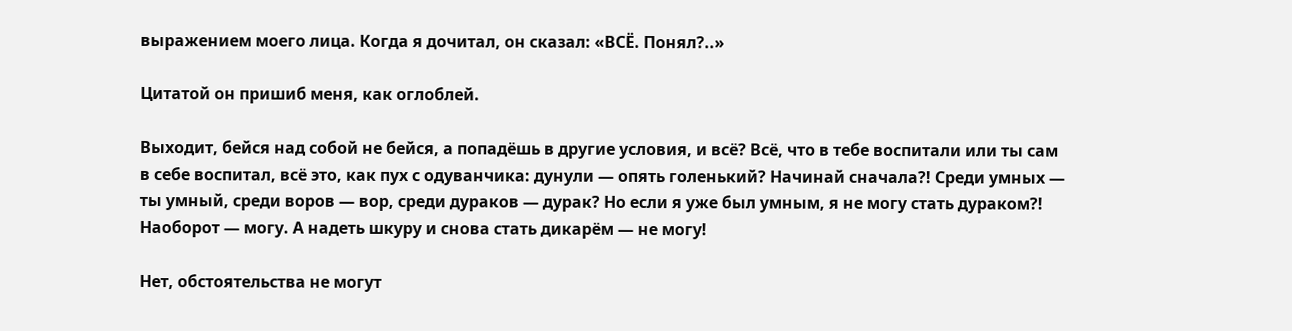выражением моего лица. Когда я дочитал, он сказал: «ВСЁ. Понял?..»

Цитатой он пришиб меня, как оглоблей.

Выходит, бейся над собой не бейся, а попадёшь в другие условия, и всё? Всё, что в тебе воспитали или ты сам в себе воспитал, всё это, как пух с одуванчика: дунули — опять голенький? Начинай сначала?! Среди умных — ты умный, среди воров — вор, среди дураков — дурак? Но если я уже был умным, я не могу стать дураком?! Наоборот — могу. А надеть шкуру и снова стать дикарём — не могу!

Нет, обстоятельства не могут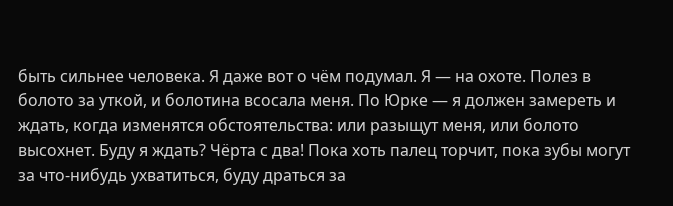быть сильнее человека. Я даже вот о чём подумал. Я — на охоте. Полез в болото за уткой, и болотина всосала меня. По Юрке — я должен замереть и ждать, когда изменятся обстоятельства: или разыщут меня, или болото высохнет. Буду я ждать? Чёрта с два! Пока хоть палец торчит, пока зубы могут за что-нибудь ухватиться, буду драться за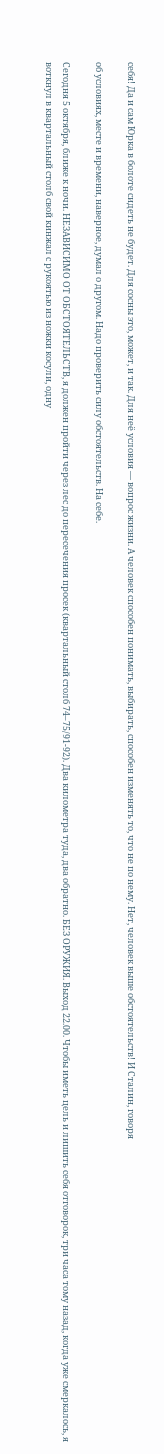себя! Да и сам Юрка в болоте сидеть не будет. Для сосны это, может, и так. Для неё условия — вопрос жизни. А человек способен понимать, выбирать, способен изменять то, что не по нему. Нет, человек выше обстоятельств! И Сталин, говоря

об условиях, месте и времени, наверное, думал о другом. Надо проверить силу обстоятельств. На себе.

Сегодня 5 октября, ближе к ночи. НЕЗАВИСИМО ОТ ОБСТОЯТЕЛЬСТВ, я должен пройти через лес до пересечения просек (квартальный столб 74–75/91-92). Два километра туда, два обратно. БЕЗ ОРУЖИЯ. Выход 22.00. Чтобы иметь цель и лишить себя отговорок, три часа тому назад, когда уже смеркалось, я воткнул в квартальный столб свой кинжал с рукоятью из ножки косули, одну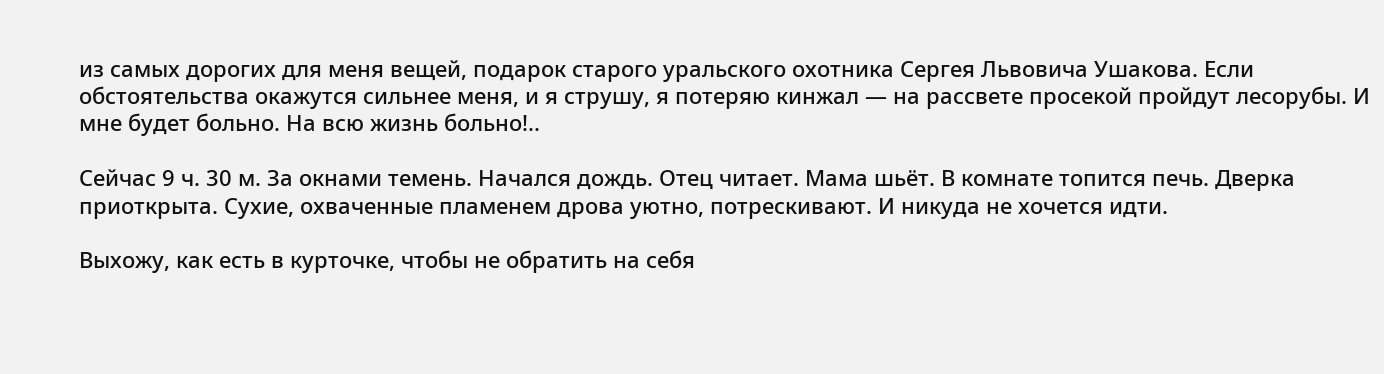из самых дорогих для меня вещей, подарок старого уральского охотника Сергея Львовича Ушакова. Если обстоятельства окажутся сильнее меня, и я струшу, я потеряю кинжал — на рассвете просекой пройдут лесорубы. И мне будет больно. На всю жизнь больно!..

Сейчас 9 ч. 30 м. За окнами темень. Начался дождь. Отец читает. Мама шьёт. В комнате топится печь. Дверка приоткрыта. Сухие, охваченные пламенем дрова уютно, потрескивают. И никуда не хочется идти.

Выхожу, как есть в курточке, чтобы не обратить на себя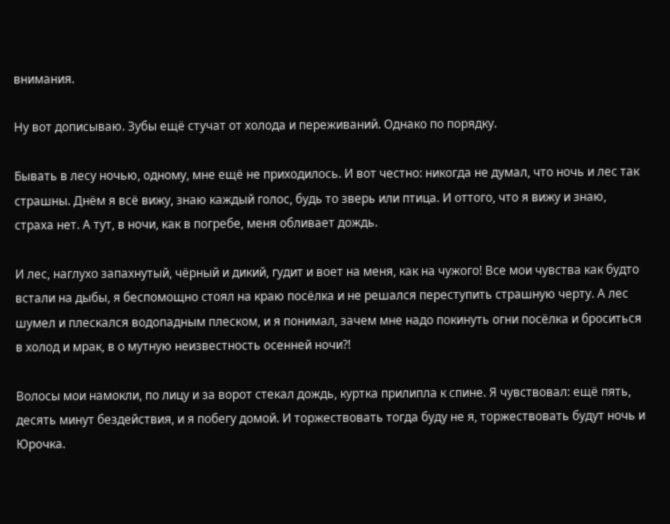внимания.

Ну вот дописываю. Зубы ещё стучат от холода и переживаний. Однако по порядку.

Бывать в лесу ночью, одному, мне ещё не приходилось. И вот честно: никогда не думал, что ночь и лес так страшны. Днём я всё вижу, знаю каждый голос, будь то зверь или птица. И оттого, что я вижу и знаю, страха нет. А тут, в ночи, как в погребе, меня обливает дождь.

И лес, наглухо запахнутый, чёрный и дикий, гудит и воет на меня, как на чужого! Все мои чувства как будто встали на дыбы, я беспомощно стоял на краю посёлка и не решался переступить страшную черту. А лес шумел и плескался водопадным плеском, и я понимал, зачем мне надо покинуть огни посёлка и броситься в холод и мрак, в о мутную неизвестность осенней ночи?!

Волосы мои намокли, по лицу и за ворот стекал дождь, куртка прилипла к спине. Я чувствовал: ещё пять, десять минут бездействия, и я побегу домой. И торжествовать тогда буду не я, торжествовать будут ночь и Юрочка.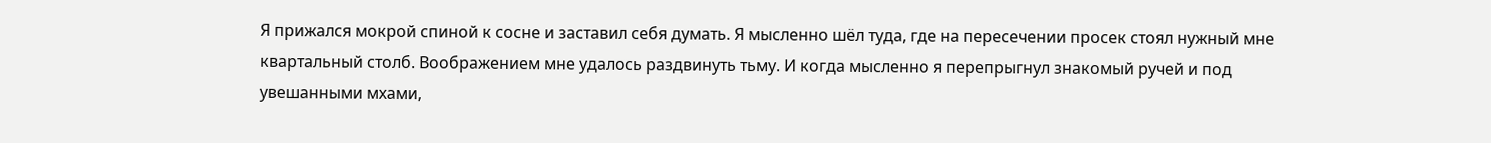Я прижался мокрой спиной к сосне и заставил себя думать. Я мысленно шёл туда, где на пересечении просек стоял нужный мне квартальный столб. Воображением мне удалось раздвинуть тьму. И когда мысленно я перепрыгнул знакомый ручей и под увешанными мхами,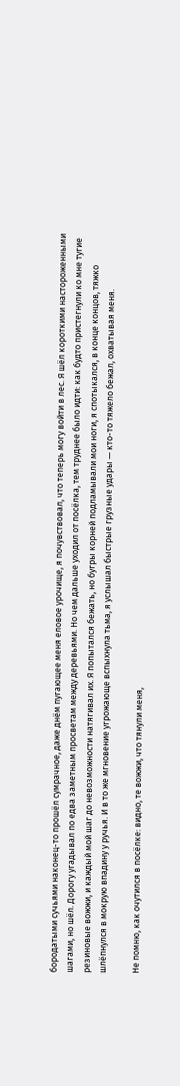бородатыми сучьями наконец-то прошёл сумрачное, даже днём пугающее меня еловое урочище, я почувствовал, что теперь могу войти в лес. Я шёл короткими настороженными шагами, но шёл. Дорогу угадывал по едва заметным просветам между деревьями. Но чем дальше уходил от посёлка, тем труднее было идти: как будто пристегнули ко мне тугие резиновые вожжи, и каждый мой шаг до невозможности натягивал их. Я попытался бежать, но бугры корней подламывали мои ноги, я спотыкался, в конце концов, тяжко шлёпнулся в мокрую впадину у ручья. И в то же мгновение угрожающе вспыхнула тьма, я услышал быстрые грузные удары — кто-то тяжело бежал, охватывая меня.

Не помню, как очутился в посёлке: видно, те вожжи, что тянули меня,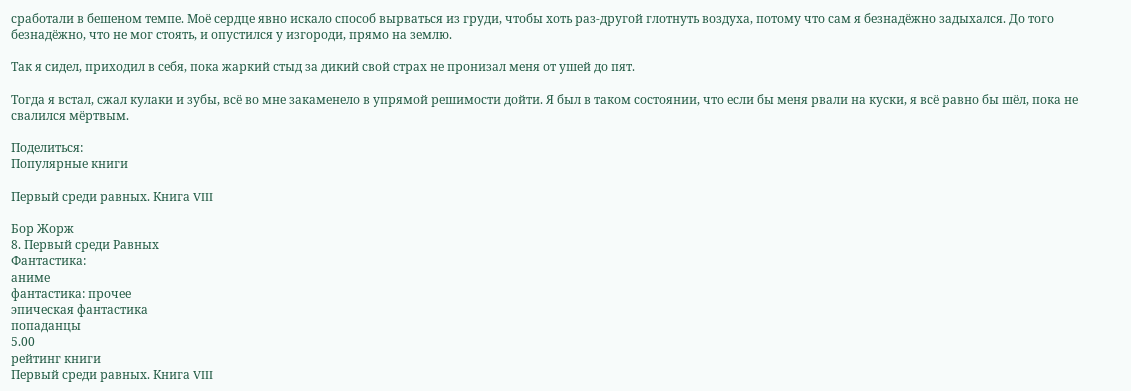сработали в бешеном темпе. Моё сердце явно искало способ вырваться из груди, чтобы хоть раз-другой глотнуть воздуха, потому что сам я безнадёжно задыхался. До того безнадёжно, что не мог стоять, и опустился у изгороди, прямо на землю.

Так я сидел, приходил в себя, пока жаркий стыд за дикий свой страх не пронизал меня от ушей до пят.

Тогда я встал, сжал кулаки и зубы, всё во мне закаменело в упрямой решимости дойти. Я был в таком состоянии, что если бы меня рвали на куски, я всё равно бы шёл, пока не свалился мёртвым.

Поделиться:
Популярные книги

Первый среди равных. Книга VIII

Бор Жорж
8. Первый среди Равных
Фантастика:
аниме
фантастика: прочее
эпическая фантастика
попаданцы
5.00
рейтинг книги
Первый среди равных. Книга VIII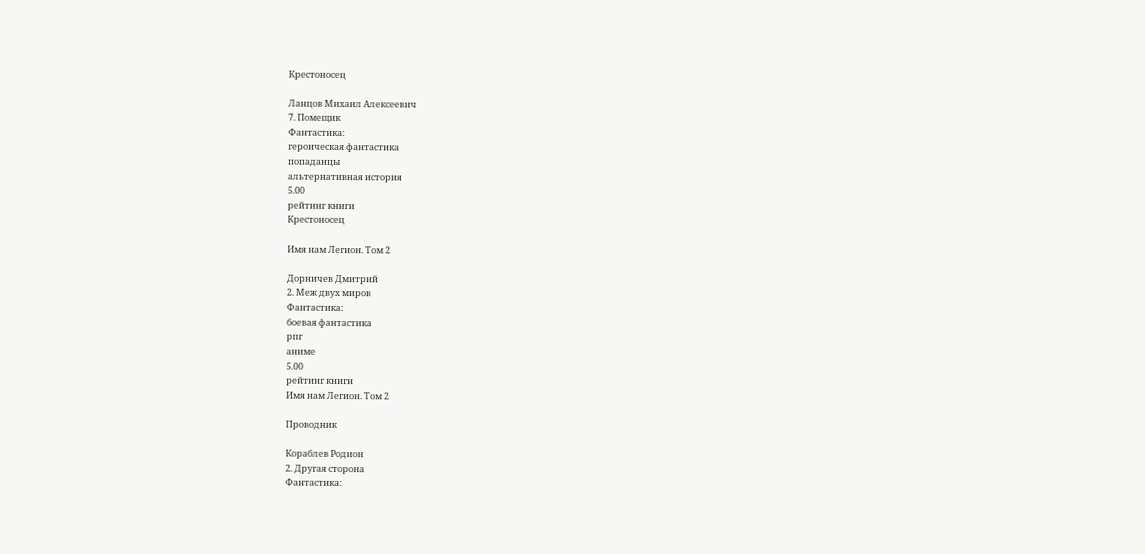Крестоносец

Ланцов Михаил Алексеевич
7. Помещик
Фантастика:
героическая фантастика
попаданцы
альтернативная история
5.00
рейтинг книги
Крестоносец

Имя нам Легион. Том 2

Дорничев Дмитрий
2. Меж двух миров
Фантастика:
боевая фантастика
рпг
аниме
5.00
рейтинг книги
Имя нам Легион. Том 2

Проводник

Кораблев Родион
2. Другая сторона
Фантастика: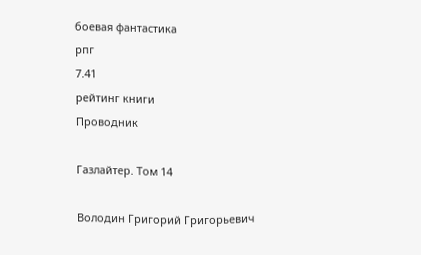боевая фантастика
рпг
7.41
рейтинг книги
Проводник

Газлайтер. Том 14

Володин Григорий Григорьевич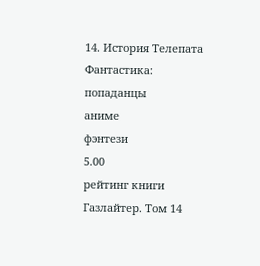14. История Телепата
Фантастика:
попаданцы
аниме
фэнтези
5.00
рейтинг книги
Газлайтер. Том 14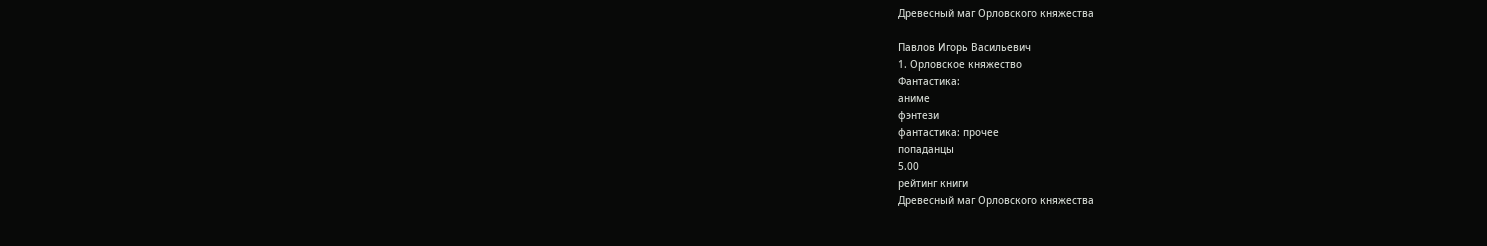Древесный маг Орловского княжества

Павлов Игорь Васильевич
1. Орловское княжество
Фантастика:
аниме
фэнтези
фантастика: прочее
попаданцы
5.00
рейтинг книги
Древесный маг Орловского княжества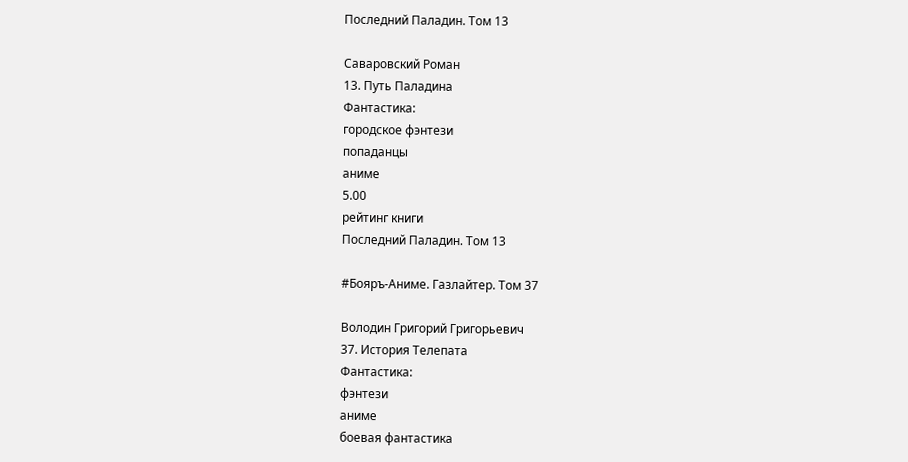Последний Паладин. Том 13

Саваровский Роман
13. Путь Паладина
Фантастика:
городское фэнтези
попаданцы
аниме
5.00
рейтинг книги
Последний Паладин. Том 13

#Бояръ-Аниме. Газлайтер. Том 37

Володин Григорий Григорьевич
37. История Телепата
Фантастика:
фэнтези
аниме
боевая фантастика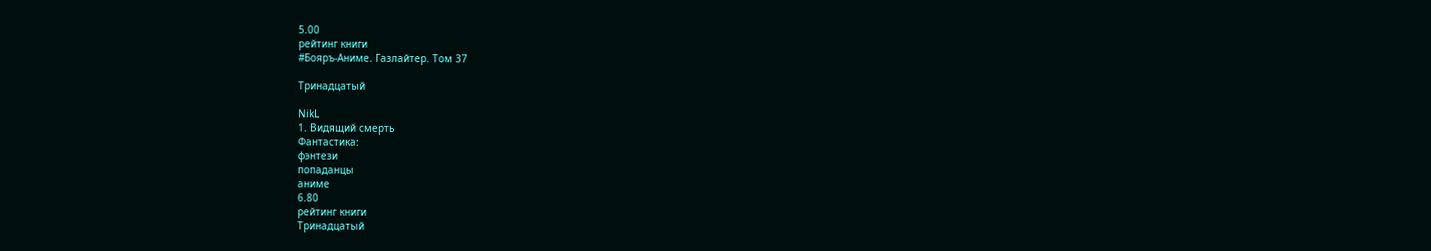5.00
рейтинг книги
#Бояръ-Аниме. Газлайтер. Том 37

Тринадцатый

NikL
1. Видящий смерть
Фантастика:
фэнтези
попаданцы
аниме
6.80
рейтинг книги
Тринадцатый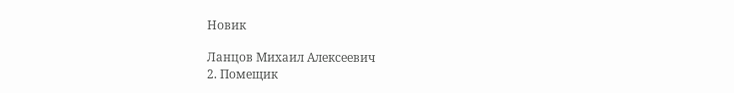Новик

Ланцов Михаил Алексеевич
2. Помещик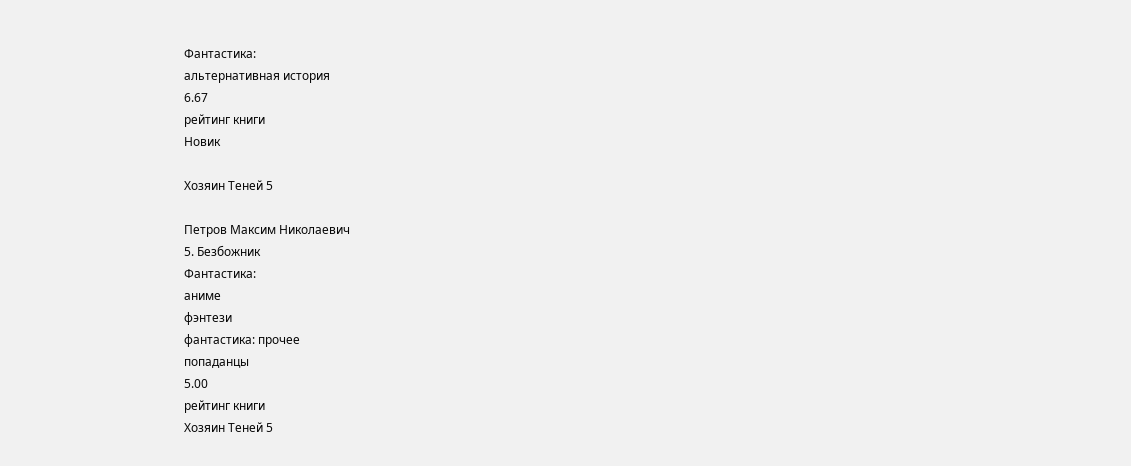Фантастика:
альтернативная история
6.67
рейтинг книги
Новик

Хозяин Теней 5

Петров Максим Николаевич
5. Безбожник
Фантастика:
аниме
фэнтези
фантастика: прочее
попаданцы
5.00
рейтинг книги
Хозяин Теней 5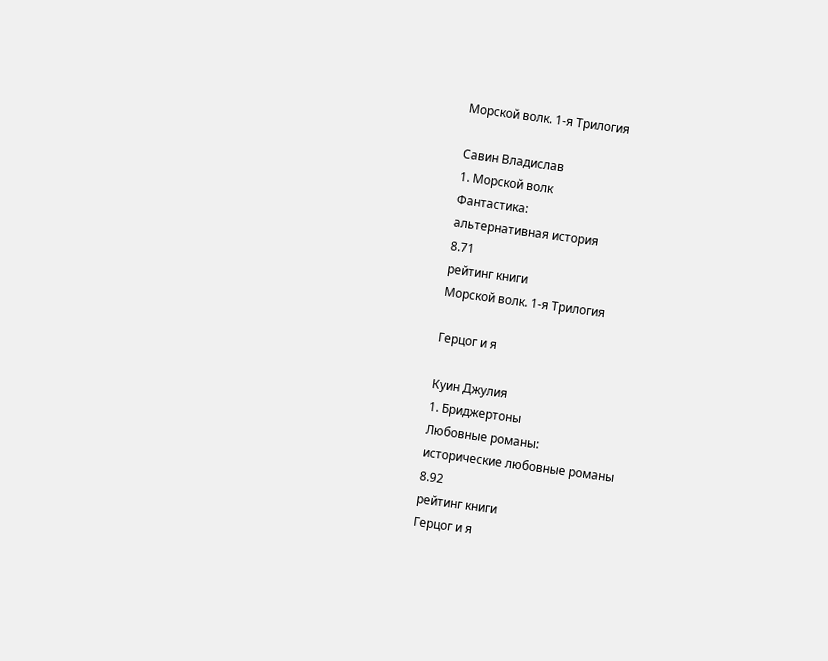Морской волк. 1-я Трилогия

Савин Владислав
1. Морской волк
Фантастика:
альтернативная история
8.71
рейтинг книги
Морской волк. 1-я Трилогия

Герцог и я

Куин Джулия
1. Бриджертоны
Любовные романы:
исторические любовные романы
8.92
рейтинг книги
Герцог и я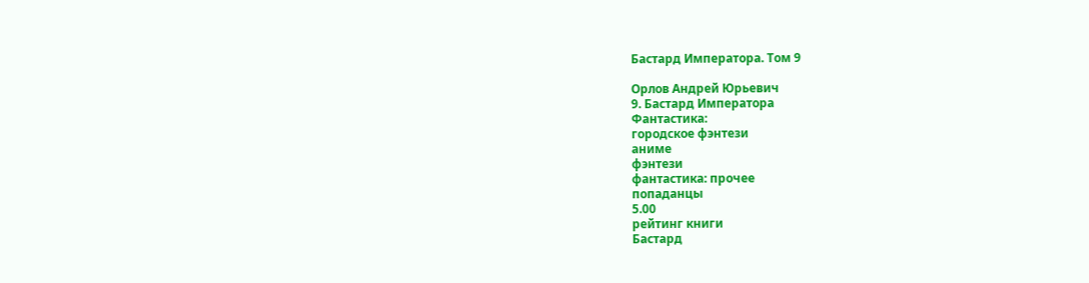Бастард Императора. Том 9

Орлов Андрей Юрьевич
9. Бастард Императора
Фантастика:
городское фэнтези
аниме
фэнтези
фантастика: прочее
попаданцы
5.00
рейтинг книги
Бастард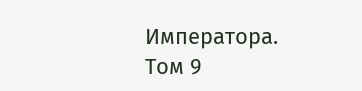Императора. Том 9